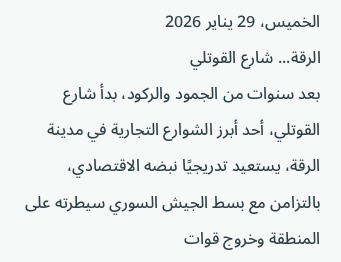الخميس، 29 يناير 2026
الرقة... شارع القوتلي
بعد سنوات من الجمود والركود، بدأ شارع القوتلي، أحد أبرز الشوارع التجارية في مدينة الرقة، يستعيد تدريجيًا نبضه الاقتصادي، بالتزامن مع بسط الجيش السوري سيطرته على المنطقة وخروج قوات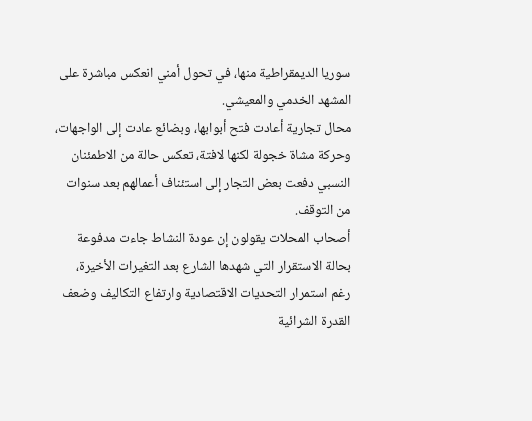سوريا الديمقراطية منها، في تحول أمني انعكس مباشرة على المشهد الخدمي والمعيشي.
محال تجارية أعادت فتح أبوابها، وبضائع عادت إلى الواجهات، وحركة مشاة خجولة لكنها لافتة، تعكس حالة من الاطمئنان النسبي دفعت بعض التجار إلى استئناف أعمالهم بعد سنوات من التوقف.
أصحاب المحلات يقولون إن عودة النشاط جاءت مدفوعة بحالة الاستقرار التي شهدها الشارع بعد التغيرات الأخيرة، رغم استمرار التحديات الاقتصادية وارتفاع التكاليف وضعف القدرة الشرائية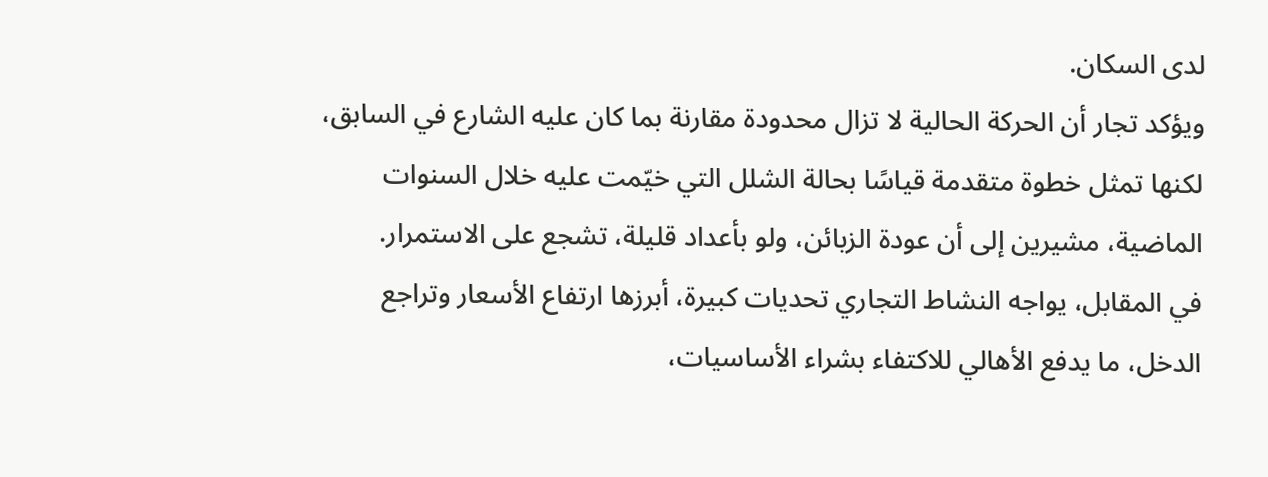لدى السكان.
ويؤكد تجار أن الحركة الحالية لا تزال محدودة مقارنة بما كان عليه الشارع في السابق، لكنها تمثل خطوة متقدمة قياسًا بحالة الشلل التي خيّمت عليه خلال السنوات الماضية، مشيرين إلى أن عودة الزبائن، ولو بأعداد قليلة، تشجع على الاستمرار.
في المقابل، يواجه النشاط التجاري تحديات كبيرة، أبرزها ارتفاع الأسعار وتراجع الدخل، ما يدفع الأهالي للاكتفاء بشراء الأساسيات،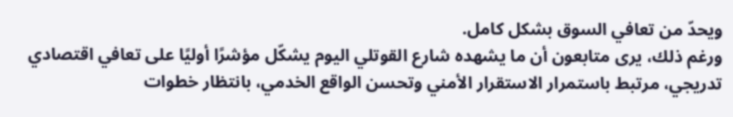ويحدّ من تعافي السوق بشكل كامل.
ورغم ذلك، يرى متابعون أن ما يشهده شارع القوتلي اليوم يشكّل مؤشرًا أوليًا على تعافي اقتصادي تدريجي، مرتبط باستمرار الاستقرار الأمني وتحسن الواقع الخدمي، بانتظار خطوات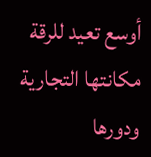أوسع تعيد للرقة مكانتها التجارية ودورها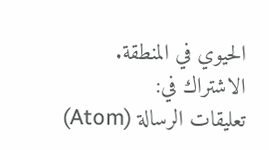الحيوي في المنطقة.
الاشتراك في:
تعليقات الرسالة (Atom)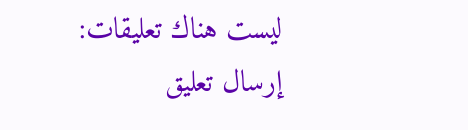ليست هناك تعليقات:
إرسال تعليق